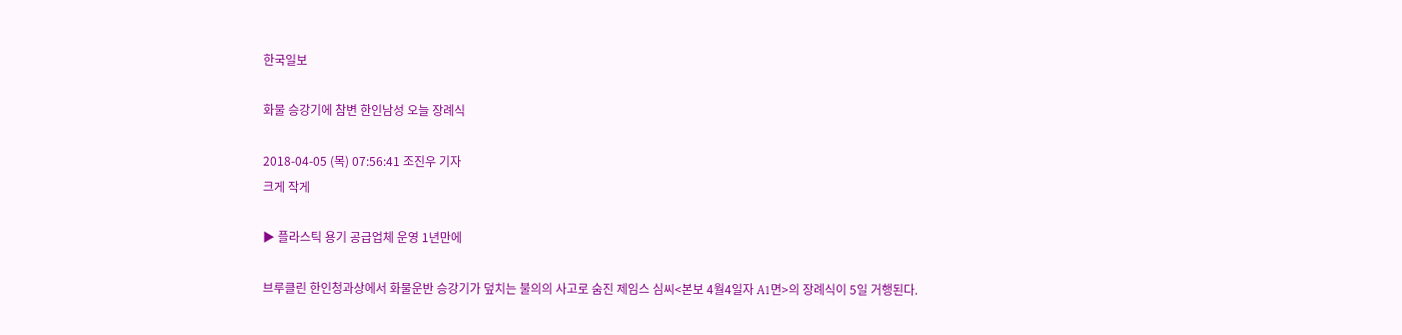한국일보

화물 승강기에 참변 한인남성 오늘 장례식

2018-04-05 (목) 07:56:41 조진우 기자
크게 작게

▶ 플라스틱 용기 공급업체 운영 1년만에

브루클린 한인청과상에서 화물운반 승강기가 덮치는 불의의 사고로 숨진 제임스 심씨<본보 4월4일자 A1면>의 장례식이 5일 거행된다.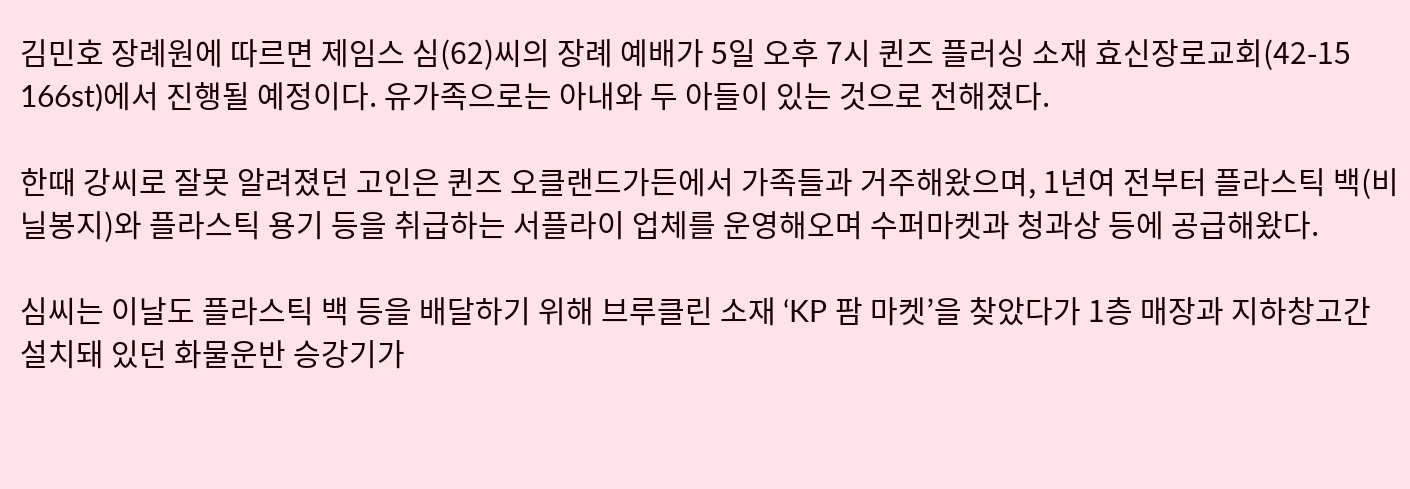김민호 장례원에 따르면 제임스 심(62)씨의 장례 예배가 5일 오후 7시 퀸즈 플러싱 소재 효신장로교회(42-15 166st)에서 진행될 예정이다. 유가족으로는 아내와 두 아들이 있는 것으로 전해졌다.

한때 강씨로 잘못 알려졌던 고인은 퀸즈 오클랜드가든에서 가족들과 거주해왔으며, 1년여 전부터 플라스틱 백(비닐봉지)와 플라스틱 용기 등을 취급하는 서플라이 업체를 운영해오며 수퍼마켓과 청과상 등에 공급해왔다.

심씨는 이날도 플라스틱 백 등을 배달하기 위해 브루클린 소재 ‘KP 팜 마켓’을 찾았다가 1층 매장과 지하창고간 설치돼 있던 화물운반 승강기가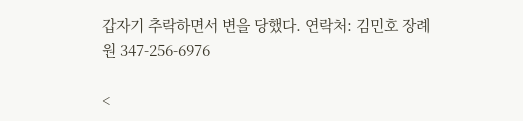갑자기 추락하면서 변을 당했다. 연락처: 김민호 장례원 347-256-6976

<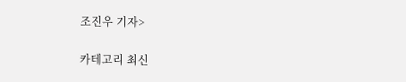조진우 기자>

카테고리 최신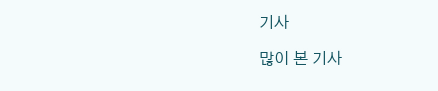기사

많이 본 기사